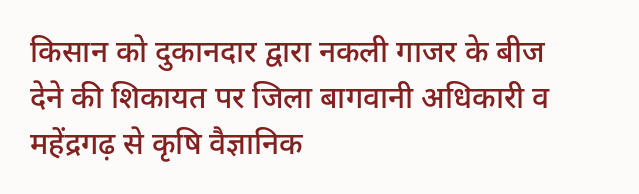किसान को दुकानदार द्वारा नकली गाजर के बीज देने की शिकायत पर जिला बागवानी अधिकारी व महेंद्रगढ़ से कृषि वैज्ञानिक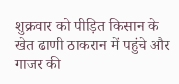शुक्रवार को पीड़ित किसान के खेत ढाणी ठाकरान में पहुंचे और गाजर की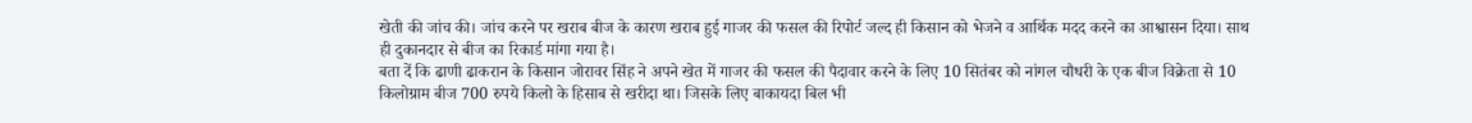खेती की जांच की। जांच करने पर खराब बीज के कारण खराब हुई गाजर की फसल की रिपोर्ट जल्द ही किसान को भेजने व आर्थिक मदद करने का आश्वासन दिया। साथ ही दुकानदार से बीज का रिकार्ड मांगा गया है।
बता दें कि ढाणी ढाकरान के किसान जोरावर सिंह ने अपने खेत में गाजर की फसल की पैदावार करने के लिए 10 सितंबर को नांगल चौधरी के एक बीज विक्रेता से 10 किलोग्राम बीज 700 रुपये किलो के हिसाब से खरीदा था। जिसके लिए बाकायदा बिल भी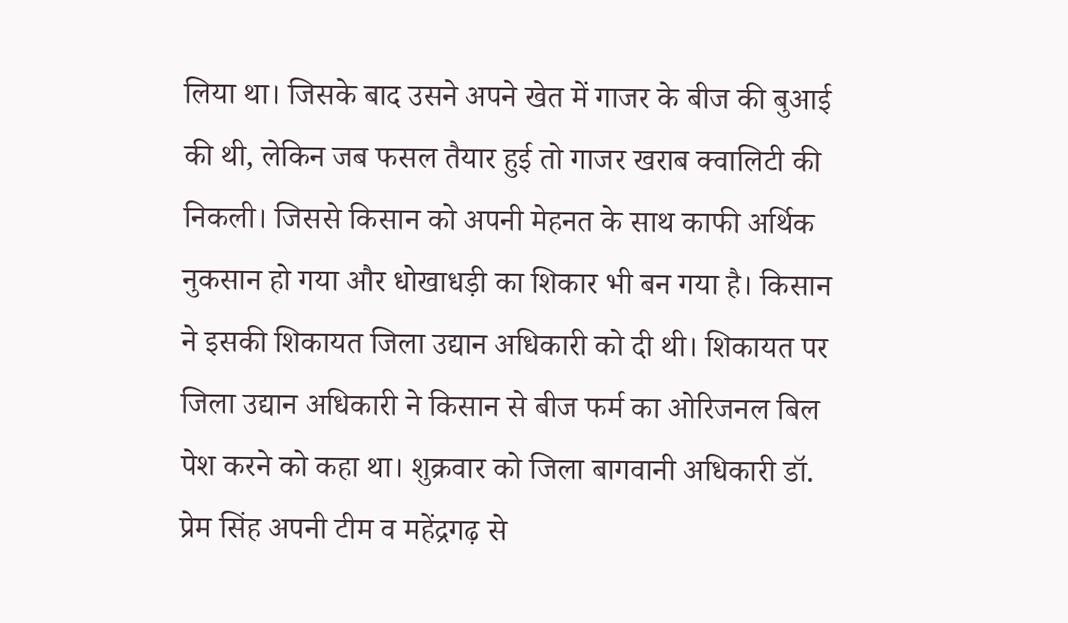लिया था। जिसके बाद उसने अपने खेत में गाजर के बीज की बुआई की थी, लेकिन जब फसल तैयार हुई तो गाजर खराब क्वालिटी की निकली। जिससे किसान को अपनी मेहनत के साथ काफी अर्थिक नुकसान हो गया और धोखाधड़ी का शिकार भी बन गया है। किसान ने इसकी शिकायत जिला उद्यान अधिकारी को दी थी। शिकायत पर जिला उद्यान अधिकारी ने किसान से बीज फर्म का ओरिजनल बिल पेश करने को कहा था। शुक्रवार को जिला बागवानी अधिकारी डॉ. प्रेम सिंह अपनी टीम व महेंद्रगढ़ से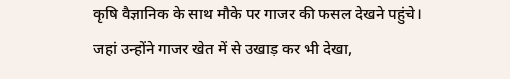कृषि वैज्ञानिक के साथ मौके पर गाजर की फसल देखने पहुंचे। जहां उन्होंने गाजर खेत में से उखाड़ कर भी देखा,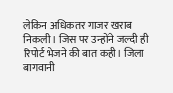लेकिन अधिकतर गाजर खराब निकली। जिस पर उन्होंने जल्दी ही रिपोर्ट भेजने की बात कही। जिला बागवानी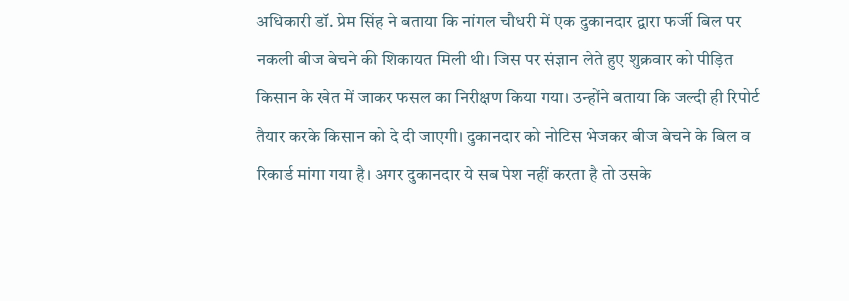अधिकारी डॉ. प्रेम सिंह ने बताया कि नांगल चौधरी में एक दुकानदार द्वारा फर्जी बिल पर नकली बीज बेचने की शिकायत मिली थी। जिस पर संज्ञान लेते हुए शुक्रवार को पीड़ित किसान के खेत में जाकर फसल का निरीक्षण किया गया। उन्होंने बताया कि जल्दी ही रिपोर्ट तैयार करके किसान को दे दी जाएगी। दुकानदार को नोटिस भेजकर बीज बेचने के बिल व रिकार्ड मांगा गया है। अगर दुकानदार ये सब पेश नहीं करता है तो उसके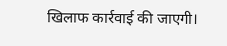खिलाफ कार्रवाई की जाएगी।